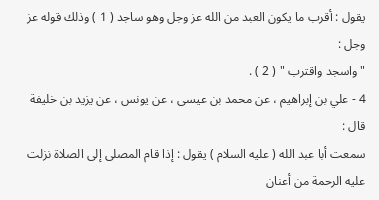يقول : أقرب ما يكون العبد من الله عز وجل وهو ساجد ( 1 ) وذلك قوله عز وجل :
" واسجد واقترب " ( 2 ) .
4 - علي بن إبراهيم ، عن محمد بن عيسى ، عن يونس ، عن يزيد بن خليفة قال :
سمعت أبا عبد الله ( عليه السلام ) يقول : إذا قام المصلى إلى الصلاة نزلت عليه الرحمة من أعنان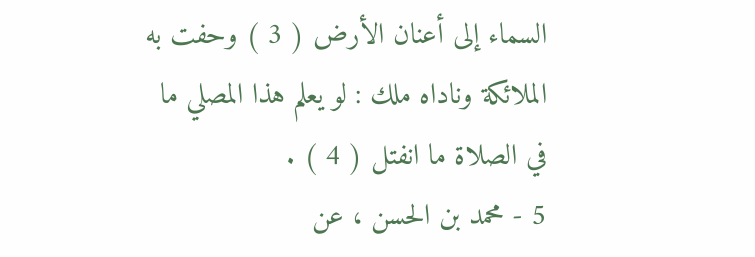السماء إلى أعنان الأرض ( 3 ) وحفت به الملائكة وناداه ملك : لو يعلم هذا المصلي ما
في الصلاة ما انفتل ( 4 ) .
5 - محمد بن الحسن ، عن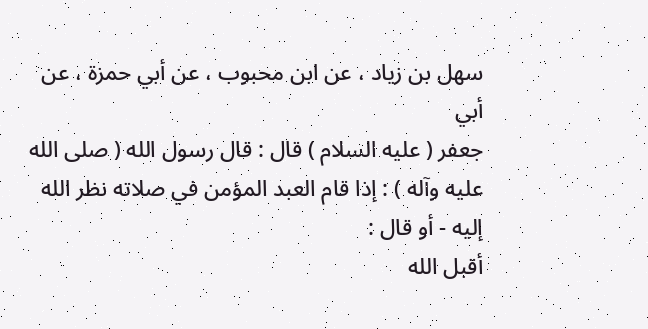سهل بن زياد ، عن ابن محبوب ، عن أبي حمزة ، عن أبي
جعفر ( عليه السلام ) قال : قال رسول الله ( صلى الله عليه وآله ) : إذا قام العبد المؤمن في صلاته نظر الله إليه - أو قال :
أقبل الله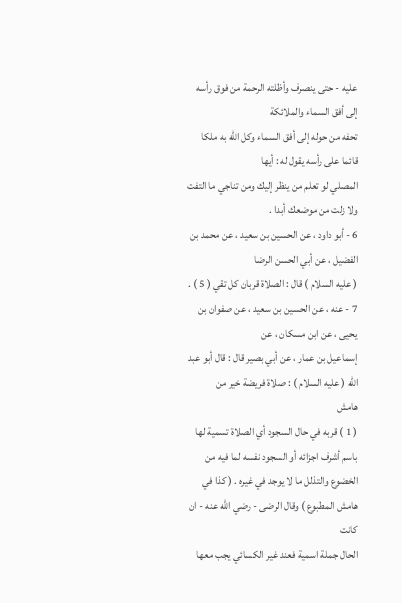عليه - حتى ينصرف وأظلته الرحمة من فوق رأسه إلى أفق السماء والملائكة
تحفه من حوله إلى أفق السماء وكل الله به ملكا قائما على رأسه يقول له : أيها
المصلي لو تعلم من ينظر إليك ومن تناجي ما التفت ولا زلت من موضعك أبدا .
6 - أبو داود ، عن الحسين بن سعيد ، عن محمد بن الفضيل ، عن أبي الحسن الرضا
( عليه السلام ) قال : الصلاة قربان كل تقي ( 5 ) .
7 - عنه ، عن الحسين بن سعيد ، عن صفوان بن يحيى ، عن ابن مسكان ، عن
إسماعيل بن عمار ، عن أبي بصير قال : قال أبو عبد الله ( عليه السلام ) : صلاة فريضة خير من
هامش
( 1 ) قربه في حال السجود أي الصلاة تسمية لها باسم أشرف اجزائه أو السجود نفسه لما فيه من
الخضوع والتذلل ما لا يوجد في غيره . ( كذا في هامش المطبوع ) وقال الرضى - رضي الله عنه - ان كانت
الحال جملة اسمية فعند غير الكسائي يجب معها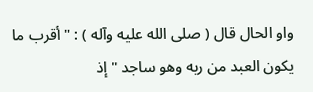واو الحال قال ( صلى الله عليه وآله ) : " أقرب ما
يكون العبد من ربه وهو ساجد " إذ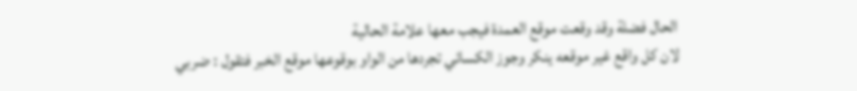الحال فضلة وقد وقعت موقع العمدة فيجب معها علامة الحالية
لان كل واقع غير موقعه ينكر وجوز الكسائي تجردها من الواو بوقوعها موقع الخبر فتقول : ضربي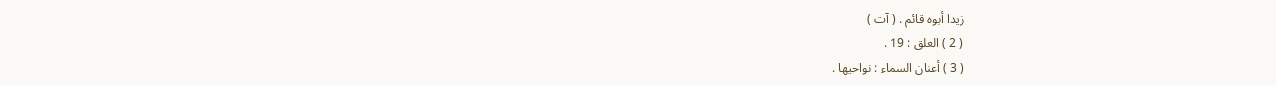زيدا أبوه قائم . ( آت )
( 2 ) العلق : 19 .
( 3 ) أعنان السماء : نواحيها .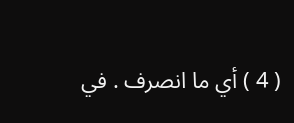( 4 ) أي ما انصرف . في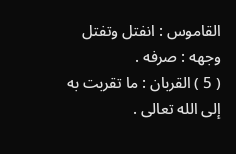القاموس : انفتل وتفتل وجهه : صرفه .
( 5 ) القربان : ما تقربت به إلى الله تعالى .